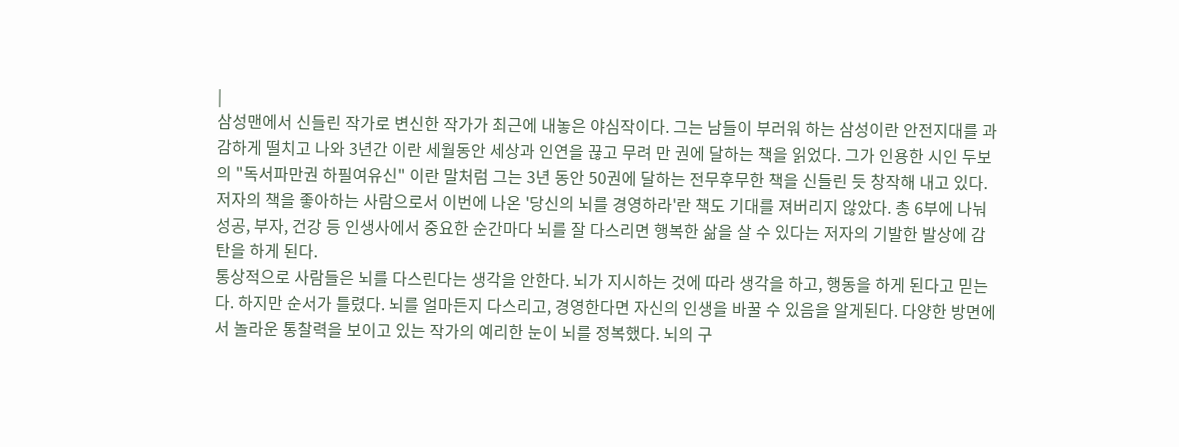|
삼성맨에서 신들린 작가로 변신한 작가가 최근에 내놓은 야심작이다. 그는 남들이 부러워 하는 삼성이란 안전지대를 과감하게 떨치고 나와 3년간 이란 세월동안 세상과 인연을 끊고 무려 만 권에 달하는 책을 읽었다. 그가 인용한 시인 두보의 "독서파만권 하필여유신" 이란 말처럼 그는 3년 동안 50권에 달하는 전무후무한 책을 신들린 듯 창작해 내고 있다. 저자의 책을 좋아하는 사람으로서 이번에 나온 '당신의 뇌를 경영하라'란 책도 기대를 져버리지 않았다. 총 6부에 나눠 성공, 부자, 건강 등 인생사에서 중요한 순간마다 뇌를 잘 다스리면 행복한 삶을 살 수 있다는 저자의 기발한 발상에 감탄을 하게 된다.
통상적으로 사람들은 뇌를 다스린다는 생각을 안한다. 뇌가 지시하는 것에 따라 생각을 하고, 행동을 하게 된다고 믿는다. 하지만 순서가 틀렸다. 뇌를 얼마든지 다스리고, 경영한다면 자신의 인생을 바꿀 수 있음을 알게된다. 다양한 방면에서 놀라운 통찰력을 보이고 있는 작가의 예리한 눈이 뇌를 정복했다. 뇌의 구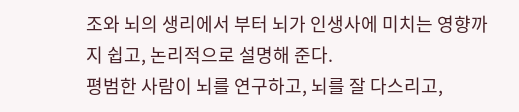조와 뇌의 생리에서 부터 뇌가 인생사에 미치는 영향까지 쉽고, 논리적으로 설명해 준다.
평범한 사람이 뇌를 연구하고, 뇌를 잘 다스리고,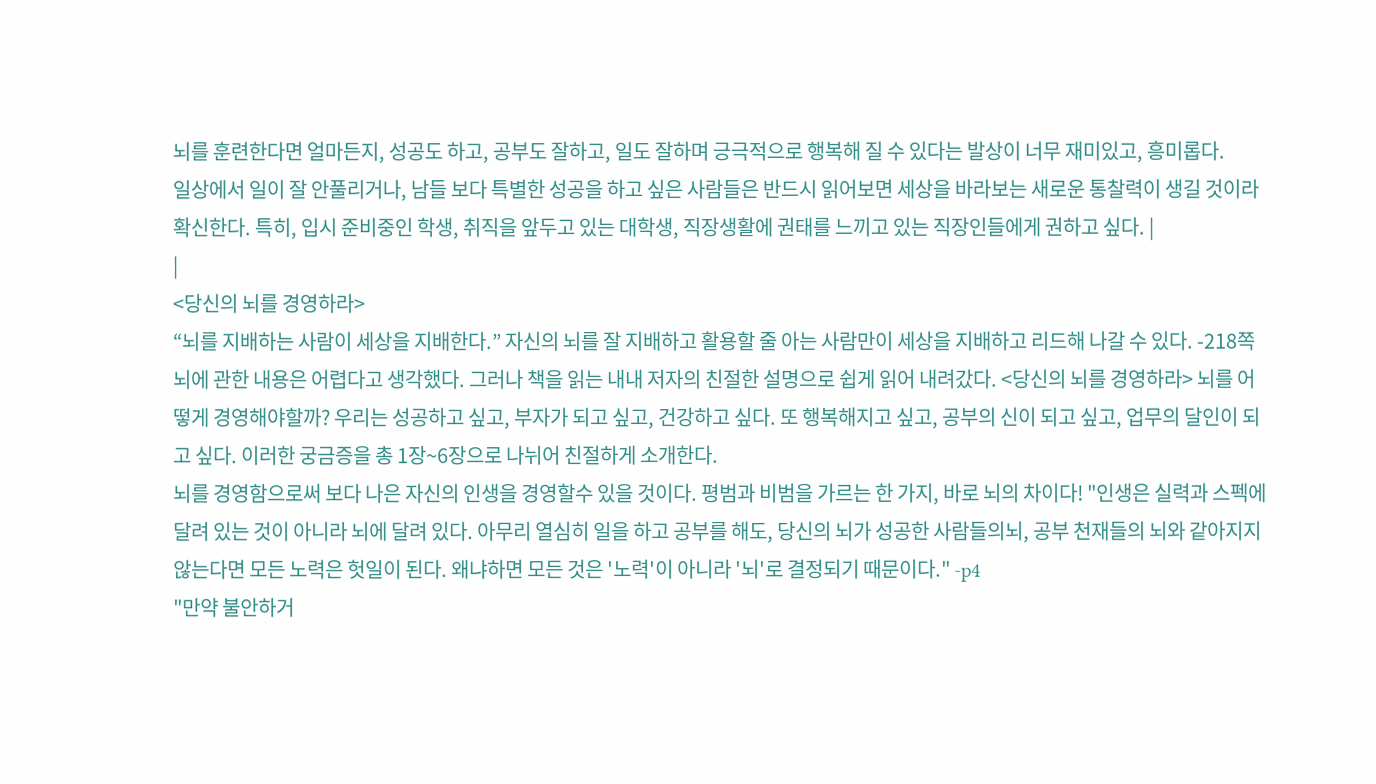뇌를 훈련한다면 얼마든지, 성공도 하고, 공부도 잘하고, 일도 잘하며 긍극적으로 행복해 질 수 있다는 발상이 너무 재미있고, 흥미롭다.
일상에서 일이 잘 안풀리거나, 남들 보다 특별한 성공을 하고 싶은 사람들은 반드시 읽어보면 세상을 바라보는 새로운 통찰력이 생길 것이라 확신한다. 특히, 입시 준비중인 학생, 취직을 앞두고 있는 대학생, 직장생활에 권태를 느끼고 있는 직장인들에게 권하고 싶다. |
|
<당신의 뇌를 경영하라>
“뇌를 지배하는 사람이 세상을 지배한다.” 자신의 뇌를 잘 지배하고 활용할 줄 아는 사람만이 세상을 지배하고 리드해 나갈 수 있다. -218쪽
뇌에 관한 내용은 어렵다고 생각했다. 그러나 책을 읽는 내내 저자의 친절한 설명으로 쉽게 읽어 내려갔다. <당신의 뇌를 경영하라> 뇌를 어떻게 경영해야할까? 우리는 성공하고 싶고, 부자가 되고 싶고, 건강하고 싶다. 또 행복해지고 싶고, 공부의 신이 되고 싶고, 업무의 달인이 되고 싶다. 이러한 궁금증을 총 1장~6장으로 나뉘어 친절하게 소개한다.
뇌를 경영함으로써 보다 나은 자신의 인생을 경영할수 있을 것이다. 평범과 비범을 가르는 한 가지, 바로 뇌의 차이다! "인생은 실력과 스펙에 달려 있는 것이 아니라 뇌에 달려 있다. 아무리 열심히 일을 하고 공부를 해도, 당신의 뇌가 성공한 사람들의뇌, 공부 천재들의 뇌와 같아지지 않는다면 모든 노력은 헛일이 된다. 왜냐하면 모든 것은 '노력'이 아니라 '뇌'로 결정되기 때문이다." -p4
"만약 불안하거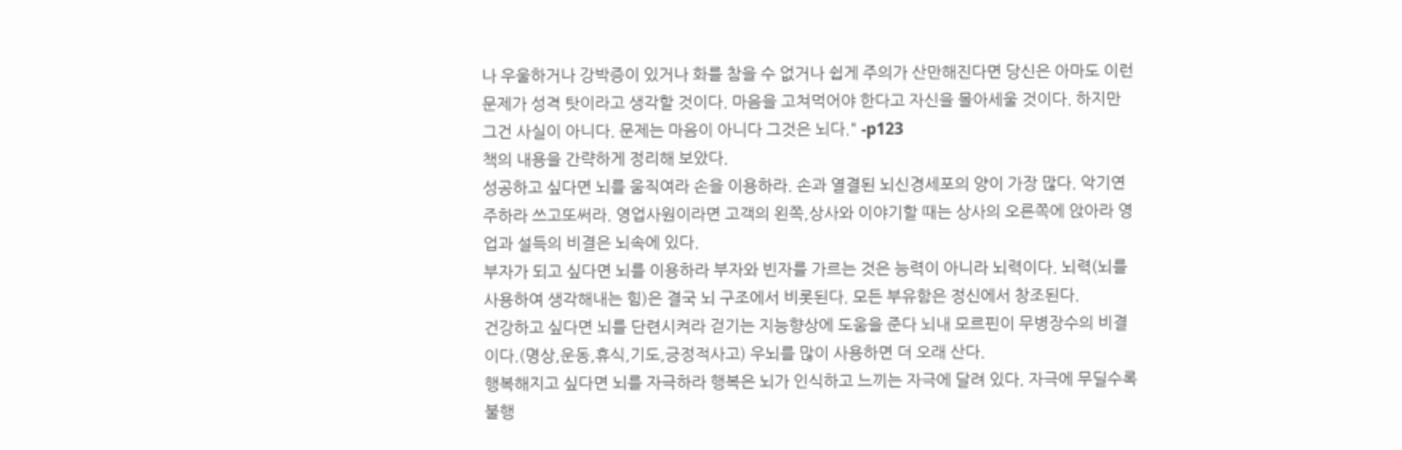나 우울하거나 강박증이 있거나 화를 참을 수 없거나 쉽게 주의가 산만해진다면 당신은 아마도 이런 문제가 성격 탓이라고 생각할 것이다. 마음을 고쳐먹어야 한다고 자신을 몰아세울 것이다. 하지만 그건 사실이 아니다. 문제는 마음이 아니다 그것은 뇌다." -p123
책의 내용을 간략하게 정리해 보았다.
성공하고 싶다면 뇌를 움직여라 손을 이용하라. 손과 열결된 뇌신경세포의 양이 가장 많다. 악기연주하라 쓰고또써라. 영업사원이라면 고객의 왼쪽,상사와 이야기할 때는 상사의 오른쪽에 앉아라 영업과 설득의 비결은 뇌속에 있다.
부자가 되고 싶다면 뇌를 이용하라 부자와 빈자를 가르는 것은 능력이 아니라 뇌력이다. 뇌력(뇌를 사용하여 생각해내는 힘)은 결국 뇌 구조에서 비롯된다. 모든 부유함은 정신에서 창조된다.
건강하고 싶다면 뇌를 단련시켜라 걷기는 지능향상에 도움을 준다 뇌내 모르핀이 무병장수의 비결이다.(명상,운동,휴식,기도,긍정적사고) 우뇌를 많이 사용하면 더 오래 산다.
행복해지고 싶다면 뇌를 자극하라 행복은 뇌가 인식하고 느끼는 자극에 달려 있다. 자극에 무딜수록 불행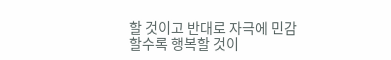할 것이고 반대로 자극에 민감할수록 행복할 것이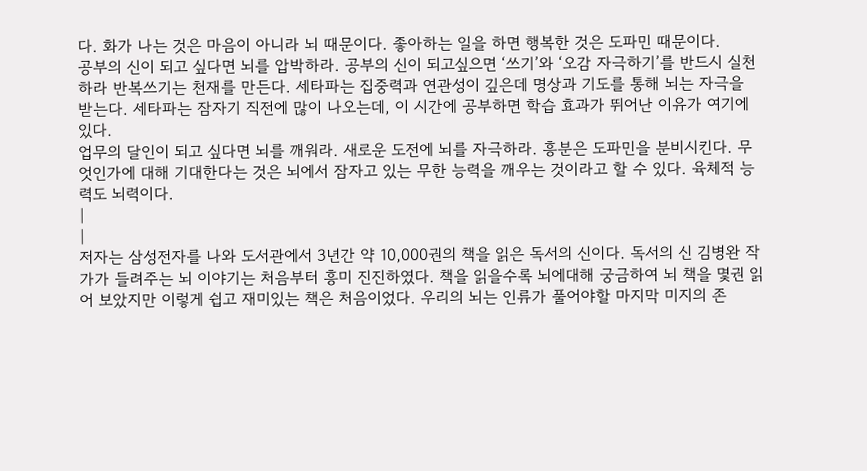다. 화가 나는 것은 마음이 아니라 뇌 때문이다. 좋아하는 일을 하면 행복한 것은 도파민 때문이다.
공부의 신이 되고 싶다면 뇌를 압박하라. 공부의 신이 되고싶으면 ‘쓰기’와 ‘오감 자극하기’를 반드시 실천하라 반복쓰기는 천재를 만든다. 세타파는 집중력과 연관성이 깊은데 명상과 기도를 통해 뇌는 자극을 받는다. 세타파는 잠자기 직전에 많이 나오는데, 이 시간에 공부하면 학습 효과가 뛰어난 이유가 여기에 있다.
업무의 달인이 되고 싶다면 뇌를 깨워라. 새로운 도전에 뇌를 자극하라. 흥분은 도파민을 분비시킨다. 무엇인가에 대해 기대한다는 것은 뇌에서 잠자고 있는 무한 능력을 깨우는 것이라고 할 수 있다. 육체적 능력도 뇌력이다.
|
|
저자는 삼성전자를 나와 도서관에서 3년간 약 10,000권의 책을 읽은 독서의 신이다. 독서의 신 김병완 작가가 들려주는 뇌 이야기는 처음부터 흥미 진진하였다. 책을 읽을수록 뇌에대해 궁금하여 뇌 책을 몇권 읽어 보았지만 이렇게 쉽고 재미있는 책은 처음이었다. 우리의 뇌는 인류가 풀어야할 마지막 미지의 존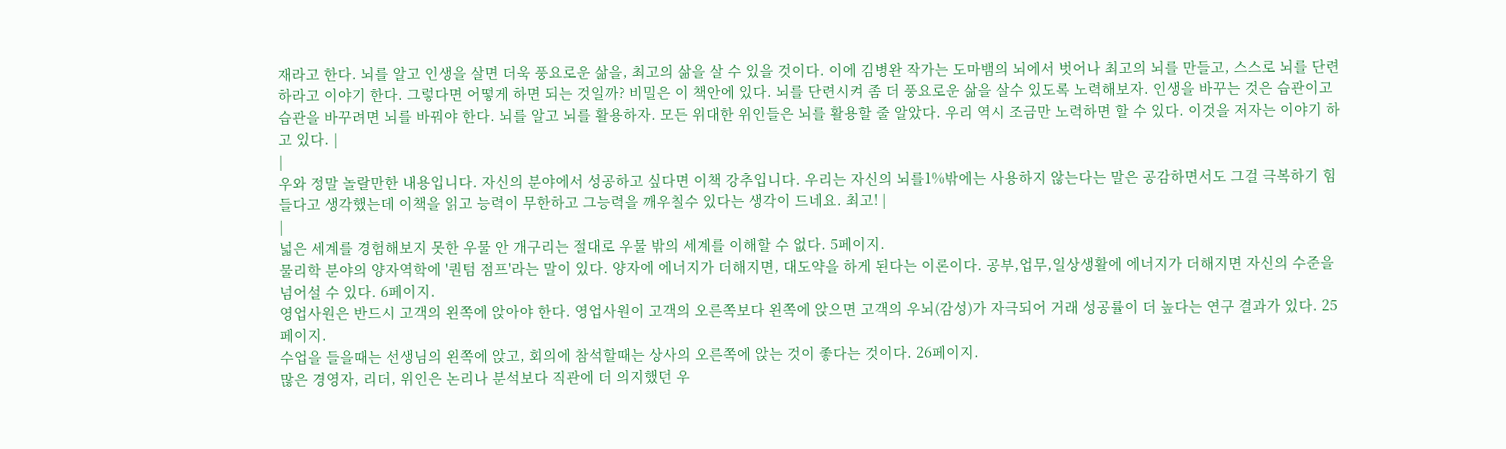재라고 한다. 뇌를 알고 인생을 살면 더욱 풍요로운 삶을, 최고의 삶을 살 수 있을 것이다. 이에 김병완 작가는 도마뱀의 뇌에서 벗어나 최고의 뇌를 만들고, 스스로 뇌를 단련하라고 이야기 한다. 그렇다면 어떻게 하면 되는 것일까? 비밀은 이 책안에 있다. 뇌를 단련시켜 좀 더 풍요로운 삶을 살수 있도록 노력해보자. 인생을 바꾸는 것은 습관이고 습관을 바꾸려면 뇌를 바꿔야 한다. 뇌를 알고 뇌를 활용하자. 모든 위대한 위인들은 뇌를 활용할 줄 알았다. 우리 역시 조금만 노력하면 할 수 있다. 이것을 저자는 이야기 하고 있다. |
|
우와 정말 놀랄만한 내용입니다. 자신의 분야에서 성공하고 싶다면 이책 강추입니다. 우리는 자신의 뇌를1%밖에는 사용하지 않는다는 말은 공감하면서도 그걸 극복하기 힘들다고 생각했는데 이책을 읽고 능력이 무한하고 그능력을 깨우칠수 있다는 생각이 드네요. 최고! |
|
넓은 세계를 경험해보지 못한 우물 안 개구리는 절대로 우물 밖의 세계를 이해할 수 없다. 5페이지.
물리학 분야의 양자역학에 '퀀텀 점프'라는 말이 있다. 양자에 에너지가 더해지면, 대도약을 하게 된다는 이론이다. 공부,업무,일상생활에 에너지가 더해지면 자신의 수준을 넘어설 수 있다. 6페이지.
영업사원은 반드시 고객의 왼쪽에 앉아야 한다. 영업사원이 고객의 오른쪽보다 왼쪽에 앉으면 고객의 우뇌(감성)가 자극되어 거래 성공률이 더 높다는 연구 결과가 있다. 25페이지.
수업을 들을때는 선생님의 왼쪽에 앉고, 회의에 참석할때는 상사의 오른쪽에 앉는 것이 좋다는 것이다. 26페이지.
많은 경영자, 리더, 위인은 논리나 분석보다 직관에 더 의지했던 우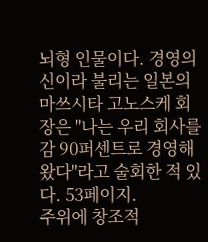뇌형 인물이다. 경영의 신이라 불리는 일본의 마쓰시타 고노스케 회장은 "나는 우리 회사를 감 90퍼센트로 경영해왔다"라고 술회한 적 있다. 53페이지.
주위에 창조적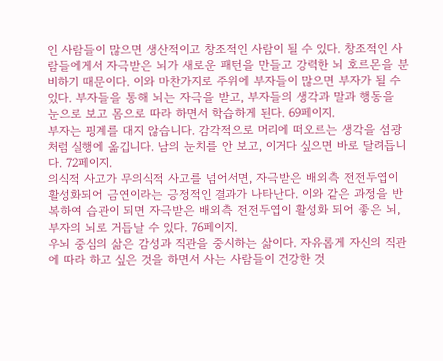인 사람들이 많으면 생산적이고 창조적인 사람이 될 수 있다. 창조적인 사람들에게서 자극받은 뇌가 새로운 패턴을 만들고 강력한 뇌 호르몬을 분비하기 때문이다. 이와 마찬가지로 주위에 부자들이 많으면 부자가 될 수 있다. 부자들을 통해 뇌는 자극을 받고, 부자들의 생각과 말과 행동을 눈으로 보고 몸으로 따라 하면서 학습하게 된다. 69페이지.
부자는 핑계를 대지 않습니다. 감각적으로 머리에 떠오르는 생각을 섬광처럼 실행에 옮깁니다. 남의 눈치를 안 보고, 이거다 싶으면 바로 달려듭니다. 72페이지.
의식적 사고가 무의식적 사고를 넘어서면, 자극받은 배외측 전전두엽이 활성화되어 금연이라는 긍정적인 결과가 나타난다. 이와 같은 과정을 반복하여 습관이 되면 자극받은 배외측 전전두엽이 활성화 되어 좋은 뇌, 부자의 뇌로 거듭날 수 있다. 76페이지.
우뇌 중심의 삶은 감성과 직관을 중시하는 삶이다. 자유롭게 자신의 직관에 따라 하고 싶은 것을 하면서 사는 사람들이 건강한 것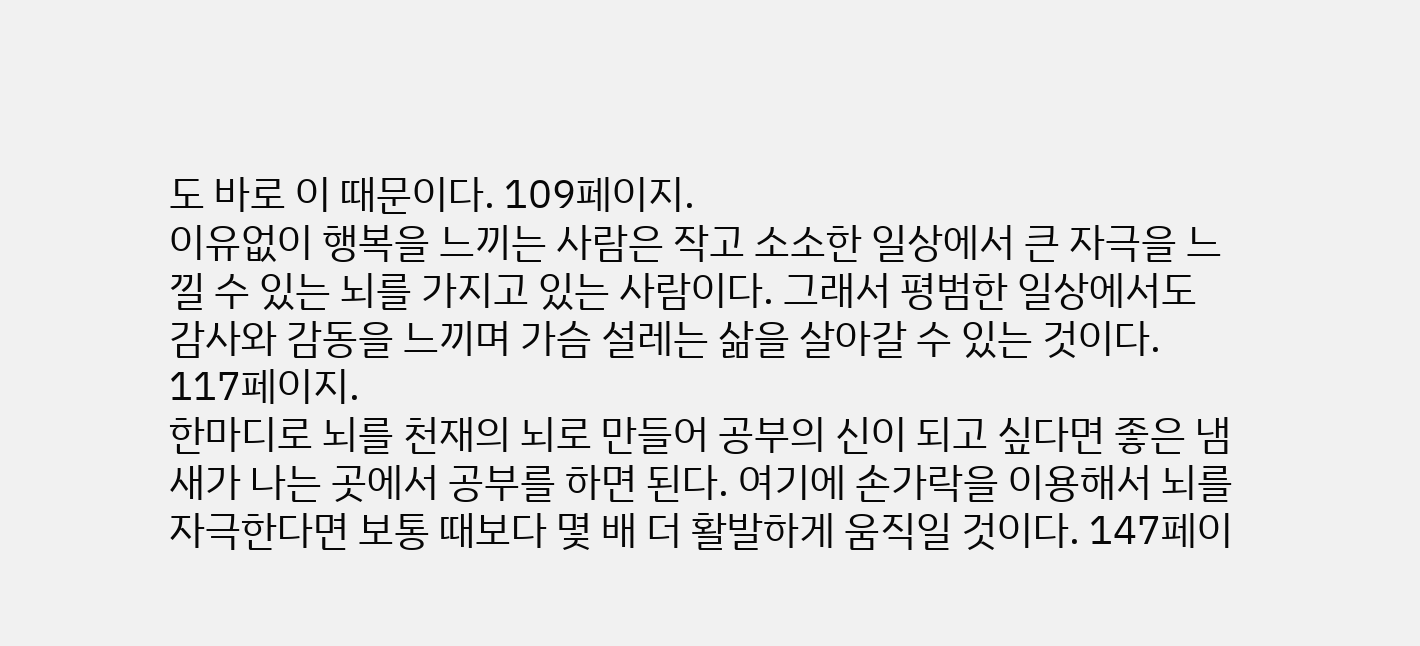도 바로 이 때문이다. 109페이지.
이유없이 행복을 느끼는 사람은 작고 소소한 일상에서 큰 자극을 느낄 수 있는 뇌를 가지고 있는 사람이다. 그래서 평범한 일상에서도 감사와 감동을 느끼며 가슴 설레는 삶을 살아갈 수 있는 것이다. 117페이지.
한마디로 뇌를 천재의 뇌로 만들어 공부의 신이 되고 싶다면 좋은 냄새가 나는 곳에서 공부를 하면 된다. 여기에 손가락을 이용해서 뇌를 자극한다면 보통 때보다 몇 배 더 활발하게 움직일 것이다. 147페이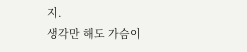지.
생각만 해도 가슴이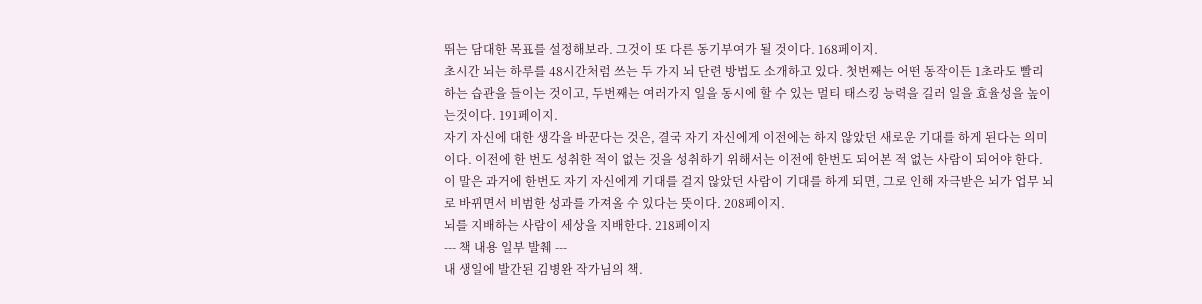뛰는 담대한 목표를 설정해보라. 그것이 또 다른 동기부여가 될 것이다. 168페이지.
초시간 뇌는 하루를 48시간처럼 쓰는 두 가지 뇌 단련 방법도 소개하고 있다. 첫번째는 어떤 동작이든 1초라도 빨리 하는 습관을 들이는 것이고, 두번째는 여러가지 일을 동시에 할 수 있는 멀티 태스킹 능력을 길러 일을 효율성을 높이는것이다. 191페이지.
자기 자신에 대한 생각을 바꾼다는 것은, 결국 자기 자신에게 이전에는 하지 않았던 새로운 기대를 하게 된다는 의미이다. 이전에 한 번도 성취한 적이 없는 것을 성취하기 위해서는 이전에 한번도 되어본 적 없는 사람이 되어야 한다. 이 말은 과거에 한번도 자기 자신에게 기대를 걸지 않았던 사람이 기대를 하게 되면, 그로 인해 자극받은 뇌가 업무 뇌로 바뀌면서 비범한 성과를 가져올 수 있다는 뜻이다. 208페이지.
뇌를 지배하는 사람이 세상을 지배한다. 218페이지
--- 책 내용 일부 발췌 ---
내 생일에 발간된 김병완 작가님의 책.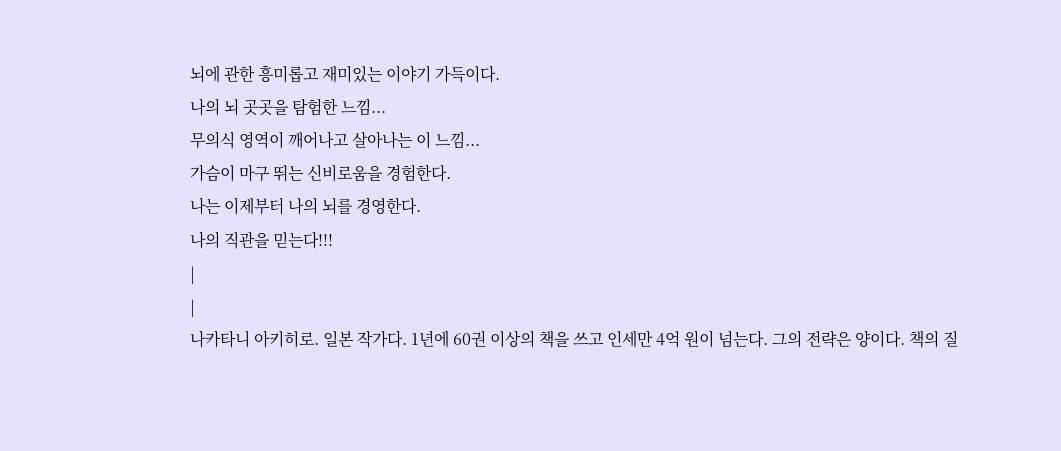뇌에 관한 흥미롭고 재미있는 이야기 가득이다.
나의 뇌 곳곳을 탐험한 느낌...
무의식 영역이 깨어나고 살아나는 이 느낌...
가슴이 마구 뛰는 신비로움을 경험한다.
나는 이제부터 나의 뇌를 경영한다.
나의 직관을 믿는다!!!
|
|
나카타니 아키히로. 일본 작가다. 1년에 60권 이상의 책을 쓰고 인세만 4억 원이 넘는다. 그의 전략은 양이다. 책의 질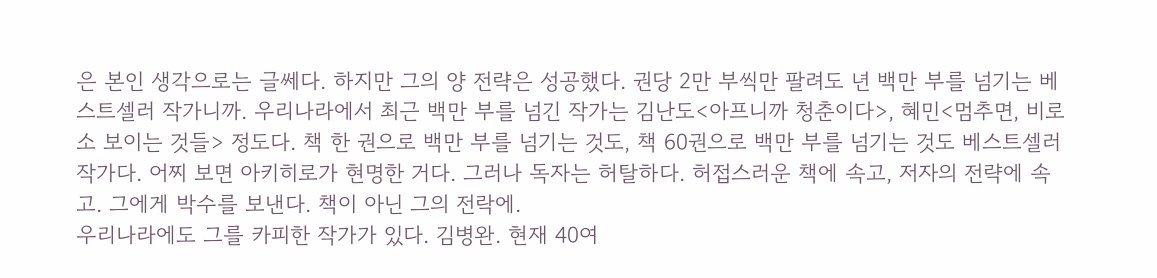은 본인 생각으로는 글쎄다. 하지만 그의 양 전략은 성공했다. 권당 2만 부씩만 팔려도 년 백만 부를 넘기는 베스트셀러 작가니까. 우리나라에서 최근 백만 부를 넘긴 작가는 김난도<아프니까 청춘이다>, 혜민<멈추면, 비로소 보이는 것들> 정도다. 책 한 권으로 백만 부를 넘기는 것도, 책 60권으로 백만 부를 넘기는 것도 베스트셀러 작가다. 어찌 보면 아키히로가 현명한 거다. 그러나 독자는 허탈하다. 허접스러운 책에 속고, 저자의 전략에 속고. 그에게 박수를 보낸다. 책이 아닌 그의 전락에.
우리나라에도 그를 카피한 작가가 있다. 김병완. 현재 40여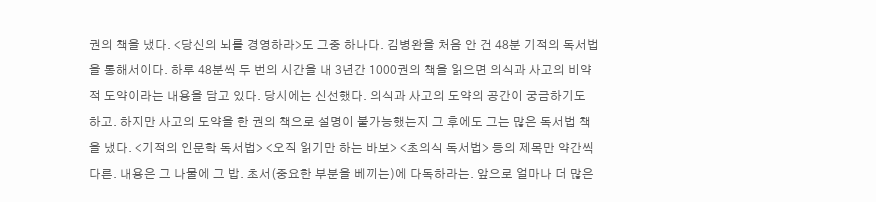권의 책을 냈다. <당신의 뇌를 경영하라>도 그중 하나다. 김병완을 처음 안 건 48분 기적의 독서법을 통해서이다. 하루 48분씩 두 번의 시간을 내 3년간 1000권의 책을 읽으면 의식과 사고의 비약적 도약이라는 내용을 담고 있다. 당시에는 신선했다. 의식과 사고의 도약의 공간이 궁금하기도 하고. 하지만 사고의 도약을 한 권의 책으로 설명이 불가능했는지 그 후에도 그는 많은 독서법 책을 냈다. <기적의 인문학 독서법> <오직 읽기만 하는 바보> <초의식 독서법> 등의 제목만 약간씩 다른. 내용은 그 나물에 그 밥. 초서(중요한 부분을 베끼는)에 다독하라는. 앞으로 얼마나 더 많은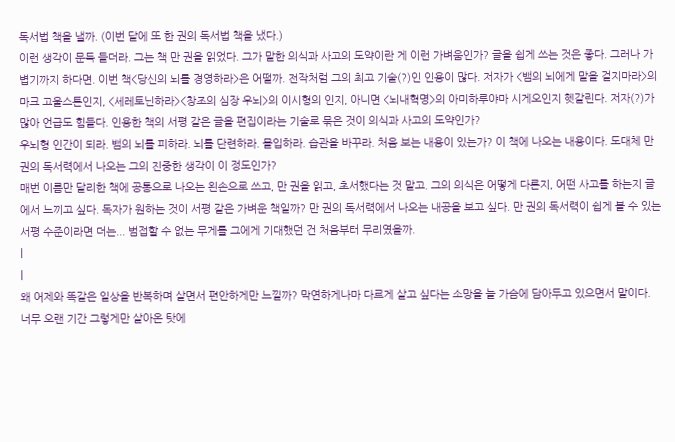독서법 책을 낼까. (이번 달에 또 한 권의 독서법 책을 냈다.)
이런 생각이 문득 들더라. 그는 책 만 권을 읽었다. 그가 말한 의식과 사고의 도약이란 게 이런 가벼움인가? 글을 쉽게 쓰는 것은 좋다. 그러나 가볍기까지 하다면. 이번 책<당신의 뇌를 경영하라>은 어떨까. 전작처럼 그의 최고 기술(?)인 인용이 많다. 저자가 <뱀의 뇌에게 말을 걸지마라>의 마크 고울스톤인지, <세레토닌하라><창조의 심장 우뇌>의 이시형의 인지, 아니면 <뇌내혁명>의 아미하루야마 시게오인지 헷갈린다. 저자(?)가 많아 언급도 힘들다. 인용한 책의 서평 같은 글을 편집이라는 기술로 묶은 것이 의식과 사고의 도약인가?
우뇌형 인간이 되라. 뱀의 뇌를 피하라. 뇌를 단련하라. 몰입하라. 습관을 바꾸라. 처음 보는 내용이 있는가? 이 책에 나오는 내용이다. 도대체 만 권의 독서력에서 나오는 그의 진중한 생각이 이 정도인가?
매번 이름만 달리한 책에 공통으로 나오는 왼손으로 쓰고, 만 권을 읽고, 초서했다는 것 말고. 그의 의식은 어떻게 다른지, 어떤 사고를 하는지 글에서 느끼고 싶다. 독자가 원하는 것이 서평 같은 가벼운 책일까? 만 권의 독서력에서 나오는 내공을 보고 싶다. 만 권의 독서력이 쉽게 볼 수 있는 서평 수준이라면 더는... 범접할 수 없는 무게를 그에게 기대했던 건 처음부터 무리였을까.
|
|
왜 어제와 똑같은 일상을 반복하며 살면서 편안하게만 느낄까? 막연하게나마 다르게 살고 싶다는 소망을 늘 가슴에 담아두고 있으면서 말이다. 너무 오랜 기간 그렇게만 살아온 탓에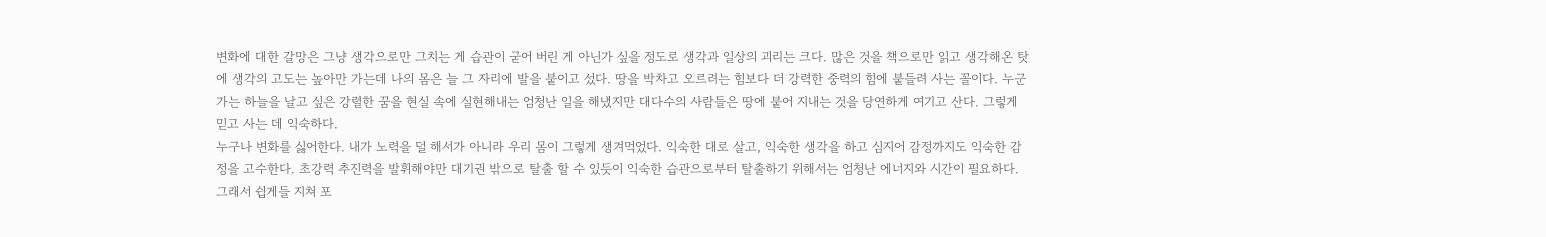변화에 대한 갈망은 그냥 생각으로만 그치는 게 습관이 굳어 버린 게 아닌가 싶을 정도로 생각과 일상의 괴리는 크다. 많은 것을 책으로만 읽고 생각해온 탓에 생각의 고도는 높아만 가는데 나의 몸은 늘 그 자리에 발을 붙이고 섰다. 땅을 박차고 오르려는 힘보다 더 강력한 중력의 힘에 붙들려 사는 꼴이다. 누군가는 하늘을 날고 싶은 강렬한 꿈을 현실 속에 실현해내는 엄청난 일을 해냈지만 대다수의 사람들은 땅에 붙어 지내는 것을 당연하게 여기고 산다. 그렇게 믿고 사는 데 익숙하다.
누구나 변화를 싫어한다. 내가 노력을 덜 해서가 아니라 우리 몸이 그렇게 생겨먹었다. 익숙한 대로 살고, 익숙한 생각을 하고 심지어 감정까지도 익숙한 감정을 고수한다. 초강력 추진력을 발휘해야만 대기권 밖으로 탈출 할 수 있듯이 익숙한 습관으로부터 탈출하기 위해서는 엄청난 에너지와 시간이 필요하다. 그래서 쉽게들 지쳐 포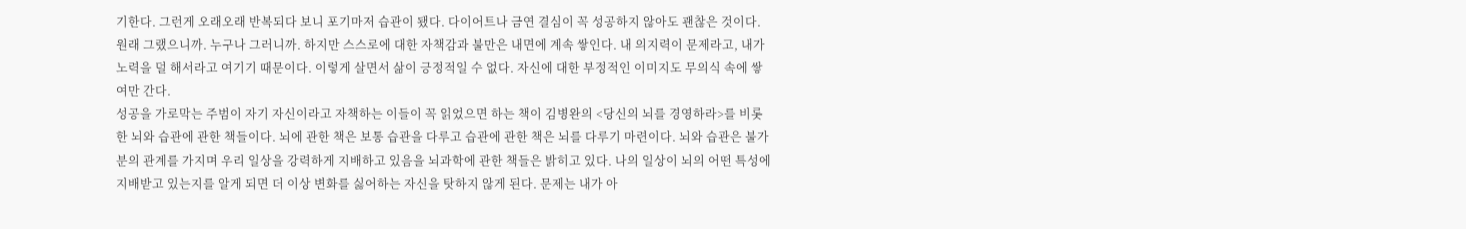기한다. 그런게 오래오래 반복되다 보니 포기마저 습관이 됐다. 다이어트나 금연 결심이 꼭 성공하지 않아도 괜찮은 것이다. 원래 그랬으니까. 누구나 그러니까. 하지만 스스로에 대한 자책감과 불만은 내면에 계속 쌓인다. 내 의지력이 문제라고, 내가 노력을 덜 해서라고 여기기 때문이다. 이렇게 살면서 삶이 긍정적일 수 없다. 자신에 대한 부정적인 이미지도 무의식 속에 쌓여만 간다.
성공을 가로막는 주범이 자기 자신이라고 자책하는 이들이 꼭 읽었으면 하는 책이 김병완의 <당신의 뇌를 경영하라>를 비롯한 뇌와 습관에 관한 책들이다. 뇌에 관한 책은 보통 습관을 다루고 습관에 관한 책은 뇌를 다루기 마련이다. 뇌와 습관은 불가분의 관계를 가지며 우리 일상을 강력하게 지배하고 있음을 뇌과학에 관한 책들은 밝히고 있다. 나의 일상이 뇌의 어떤 특성에 지배받고 있는지를 알게 되면 더 이상 변화를 싫어하는 자신을 탓하지 않게 된다. 문제는 내가 아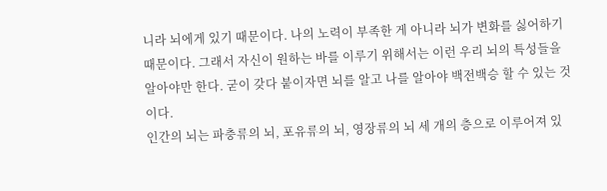니라 뇌에게 있기 때문이다. 나의 노력이 부족한 게 아니라 뇌가 변화를 싫어하기 때문이다. 그래서 자신이 원하는 바를 이루기 위해서는 이런 우리 뇌의 특성들을 알아야만 한다. 굳이 갖다 붙이자면 뇌를 알고 나를 알아야 백전백승 할 수 있는 것이다.
인간의 뇌는 파충류의 뇌, 포유류의 뇌, 영장류의 뇌 세 개의 층으로 이루어져 있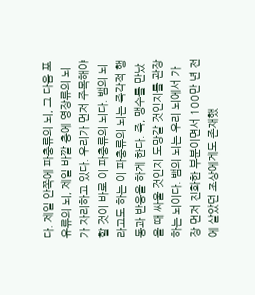다. 제일 안쪽에 파충류의 뇌, 그 다음 포유류의 뇌, 제일 바깥 층에 영장류의 뇌가 자리하고 있다. 우리가 먼저 주목해야 할 것이 바로 이 파충류의 뇌다. 뱀의 뇌라고도 하는 이 파충류의 뇌는 즉각적 행동과 반응을 하게 한다. 즉, 맹수를 만났을 때 싸울 것인지 도망갈 것인지를 관장하는 뇌이다. 뱀의 뇌는 우리 뇌에서 가장 먼저 진화한 부분이면서 100만 년 전에 살았던 조상에게도 존재했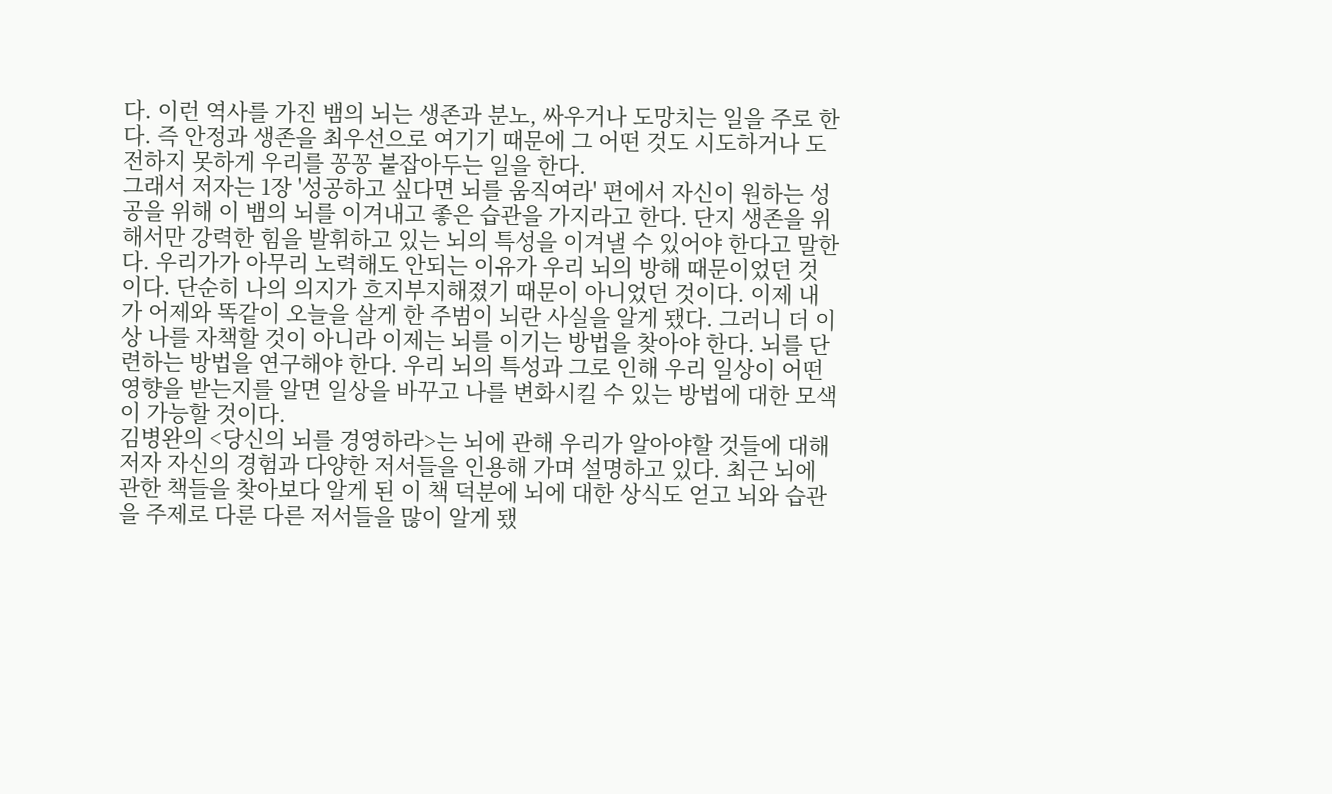다. 이런 역사를 가진 뱀의 뇌는 생존과 분노, 싸우거나 도망치는 일을 주로 한다. 즉 안정과 생존을 최우선으로 여기기 때문에 그 어떤 것도 시도하거나 도전하지 못하게 우리를 꽁꽁 붙잡아두는 일을 한다.
그래서 저자는 1장 '성공하고 싶다면 뇌를 움직여라' 편에서 자신이 원하는 성공을 위해 이 뱀의 뇌를 이겨내고 좋은 습관을 가지라고 한다. 단지 생존을 위해서만 강력한 힘을 발휘하고 있는 뇌의 특성을 이겨낼 수 있어야 한다고 말한다. 우리가가 아무리 노력해도 안되는 이유가 우리 뇌의 방해 때문이었던 것이다. 단순히 나의 의지가 흐지부지해졌기 때문이 아니었던 것이다. 이제 내가 어제와 똑같이 오늘을 살게 한 주범이 뇌란 사실을 알게 됐다. 그러니 더 이상 나를 자책할 것이 아니라 이제는 뇌를 이기는 방법을 찾아야 한다. 뇌를 단련하는 방법을 연구해야 한다. 우리 뇌의 특성과 그로 인해 우리 일상이 어떤 영향을 받는지를 알면 일상을 바꾸고 나를 변화시킬 수 있는 방법에 대한 모색이 가능할 것이다.
김병완의 <당신의 뇌를 경영하라>는 뇌에 관해 우리가 알아야할 것들에 대해 저자 자신의 경험과 다양한 저서들을 인용해 가며 설명하고 있다. 최근 뇌에 관한 책들을 찾아보다 알게 된 이 책 덕분에 뇌에 대한 상식도 얻고 뇌와 습관을 주제로 다룬 다른 저서들을 많이 알게 됐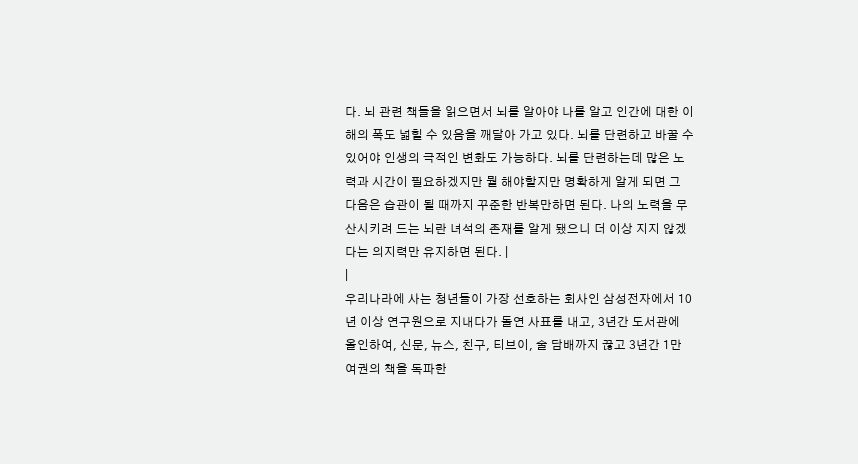다. 뇌 관련 책들을 읽으면서 뇌를 알아야 나를 알고 인간에 대한 이해의 폭도 넓힐 수 있음을 깨달아 가고 있다. 뇌를 단련하고 바꿀 수 있어야 인생의 극적인 변화도 가능하다. 뇌를 단련하는데 많은 노력과 시간이 필요하겠지만 뭘 해야할지만 명확하게 알게 되면 그 다음은 습관이 될 때까지 꾸준한 반복만하면 된다. 나의 노력을 무산시키려 드는 뇌란 녀석의 존재를 알게 됐으니 더 이상 지지 않겠다는 의지력만 유지하면 된다. |
|
우리나라에 사는 청년들이 가장 선호하는 회사인 삼성전자에서 10년 이상 연구원으로 지내다가 돌연 사표를 내고, 3년간 도서관에 올인하여, 신문, 뉴스, 친구, 티브이, 술 담배까지 끊고 3년간 1만 여권의 책을 독파한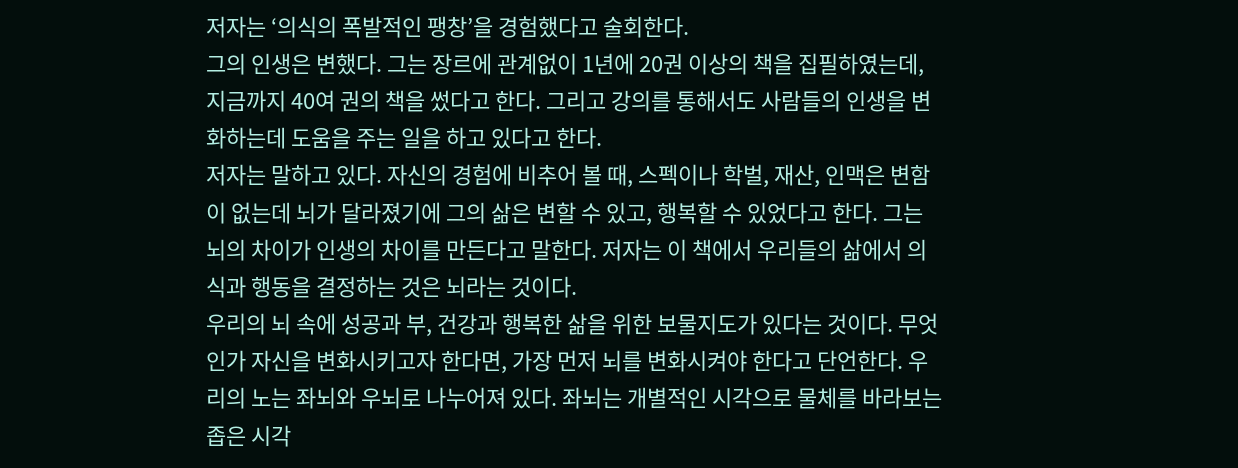저자는 ‘의식의 폭발적인 팽창’을 경험했다고 술회한다.
그의 인생은 변했다. 그는 장르에 관계없이 1년에 20권 이상의 책을 집필하였는데, 지금까지 40여 권의 책을 썼다고 한다. 그리고 강의를 통해서도 사람들의 인생을 변화하는데 도움을 주는 일을 하고 있다고 한다.
저자는 말하고 있다. 자신의 경험에 비추어 볼 때, 스펙이나 학벌, 재산, 인맥은 변함이 없는데 뇌가 달라졌기에 그의 삶은 변할 수 있고, 행복할 수 있었다고 한다. 그는 뇌의 차이가 인생의 차이를 만든다고 말한다. 저자는 이 책에서 우리들의 삶에서 의식과 행동을 결정하는 것은 뇌라는 것이다.
우리의 뇌 속에 성공과 부, 건강과 행복한 삶을 위한 보물지도가 있다는 것이다. 무엇인가 자신을 변화시키고자 한다면, 가장 먼저 뇌를 변화시켜야 한다고 단언한다. 우리의 노는 좌뇌와 우뇌로 나누어져 있다. 좌뇌는 개별적인 시각으로 물체를 바라보는 좁은 시각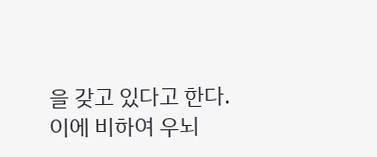을 갖고 있다고 한다.
이에 비하여 우뇌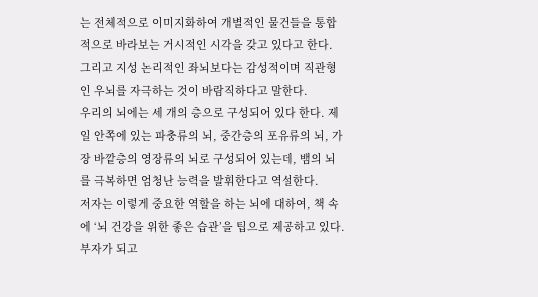는 전체적으로 이미지화하여 개별적인 물건들을 통합적으로 바라보는 거시적인 시각을 갖고 있다고 한다. 그리고 지성 논리적인 좌뇌보다는 감성적이며 직관형인 우뇌를 자극하는 것이 바람직하다고 말한다.
우리의 뇌에는 세 개의 층으로 구성되어 있다 한다. 제일 안쪽에 있는 파충류의 뇌, 중간층의 포유류의 뇌, 가장 바깥층의 영장류의 뇌로 구성되어 있는데, 뱀의 뇌를 극복하면 엄청난 능력을 발휘한다고 역설한다.
저자는 이렇게 중요한 역할을 하는 뇌에 대하여, 책 속에 ‘뇌 건강을 위한 좋은 습관’을 팁으로 제공하고 있다. 부자가 되고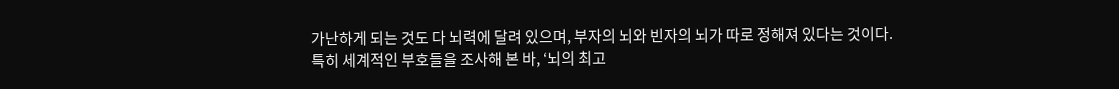가난하게 되는 것도 다 뇌력에 달려 있으며, 부자의 뇌와 빈자의 뇌가 따로 정해져 있다는 것이다.
특히 세계적인 부호들을 조사해 본 바, ‘뇌의 최고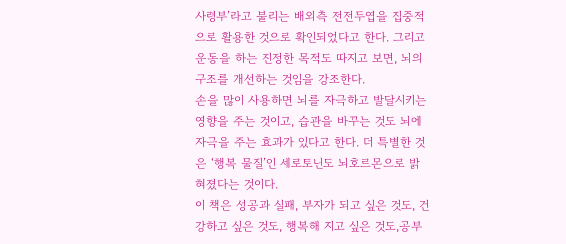사령부’라고 불리는 배외측 전전두엽을 집중적으로 활용한 것으로 확인되었다고 한다. 그리고 운동을 하는 진정한 목적도 따지고 보면, 뇌의 구조를 개선하는 것임을 강조한다.
손을 많이 사용하면 뇌를 자극하고 발달시키는 영향을 주는 것이고, 습관을 바꾸는 것도 뇌에 자극을 주는 효과가 있다고 한다. 더 특별한 것은 ‘행복 물질’인 세로토닌도 뇌호르몬으로 밝혀졌다는 것이다.
이 책은 성공과 실패, 부자가 되고 싶은 것도, 건강하고 싶은 것도, 행복해 지고 싶은 것도,공부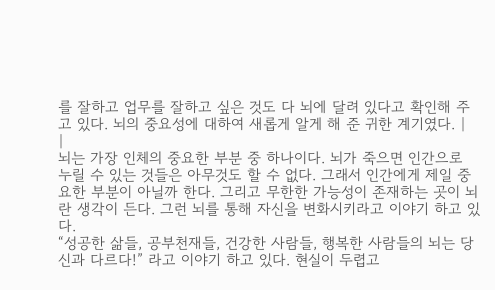를 잘하고 업무를 잘하고 싶은 것도 다 뇌에 달려 있다고 확인해 주고 있다. 뇌의 중요성에 대하여 새롭게 알게 해 준 귀한 계기였다. |
|
뇌는 가장 인체의 중요한 부분 중 하나이다. 뇌가 죽으면 인간으로 누릴 수 있는 것들은 아무것도 할 수 없다. 그래서 인간에게 제일 중요한 부분이 아닐까 한다. 그리고 무한한 가능성이 존재하는 곳이 뇌란 생각이 든다. 그런 뇌를 통해 자신을 변화시키라고 이야기 하고 있다.
“성공한 삶들, 공부천재들, 건강한 사람들, 행복한 사람들의 뇌는 당신과 다르다!” 라고 이야기 하고 있다. 현실이 두렵고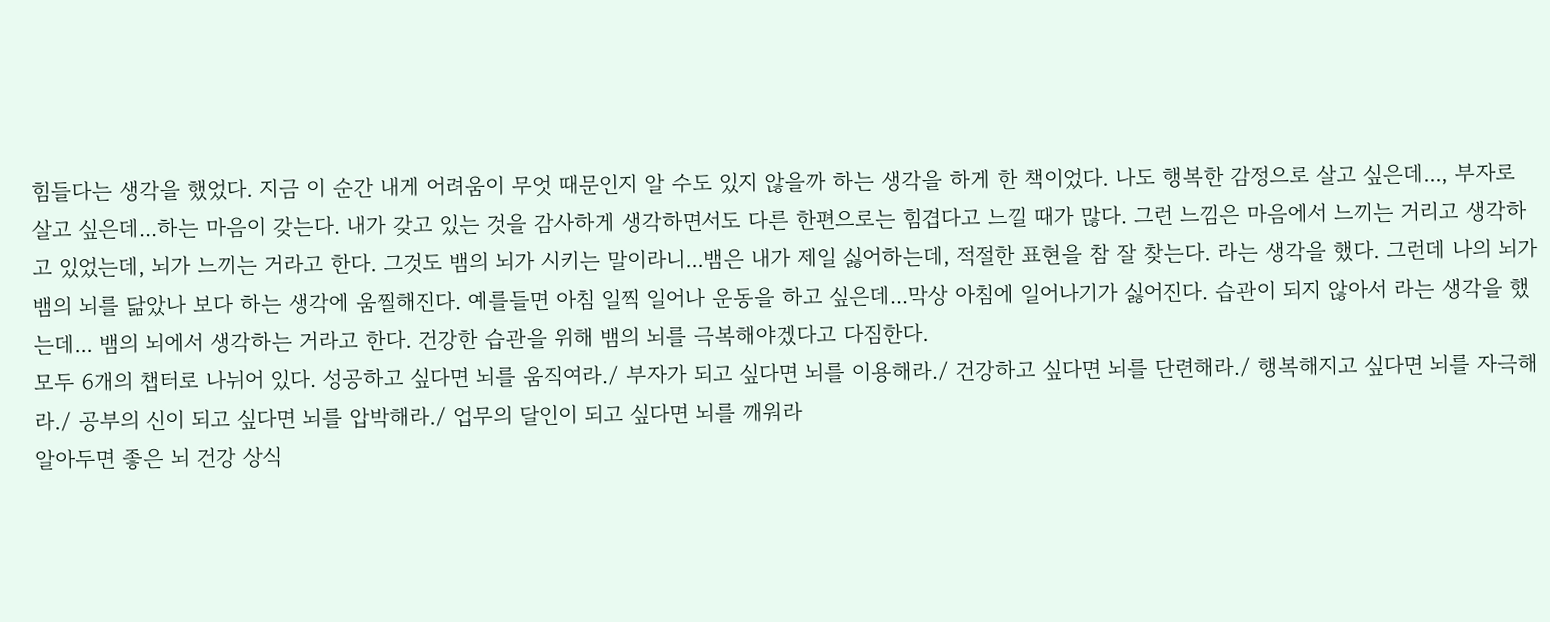힘들다는 생각을 했었다. 지금 이 순간 내게 어려움이 무엇 때문인지 알 수도 있지 않을까 하는 생각을 하게 한 책이었다. 나도 행복한 감정으로 살고 싶은데..., 부자로 살고 싶은데...하는 마음이 갖는다. 내가 갖고 있는 것을 감사하게 생각하면서도 다른 한편으로는 힘겹다고 느낄 때가 많다. 그런 느낌은 마음에서 느끼는 거리고 생각하고 있었는데, 뇌가 느끼는 거라고 한다. 그것도 뱀의 뇌가 시키는 말이라니...뱀은 내가 제일 싫어하는데, 적절한 표현을 참 잘 찾는다. 라는 생각을 했다. 그런데 나의 뇌가 뱀의 뇌를 닮았나 보다 하는 생각에 움찔해진다. 예를들면 아침 일찍 일어나 운동을 하고 싶은데...막상 아침에 일어나기가 싫어진다. 습관이 되지 않아서 라는 생각을 했는데... 뱀의 뇌에서 생각하는 거라고 한다. 건강한 습관을 위해 뱀의 뇌를 극복해야겠다고 다짐한다.
모두 6개의 챕터로 나뉘어 있다. 성공하고 싶다면 뇌를 움직여라./ 부자가 되고 싶다면 뇌를 이용해라./ 건강하고 싶다면 뇌를 단련해라./ 행복해지고 싶다면 뇌를 자극해라./ 공부의 신이 되고 싶다면 뇌를 압박해라./ 업무의 달인이 되고 싶다면 뇌를 깨워라
알아두면 좋은 뇌 건강 상식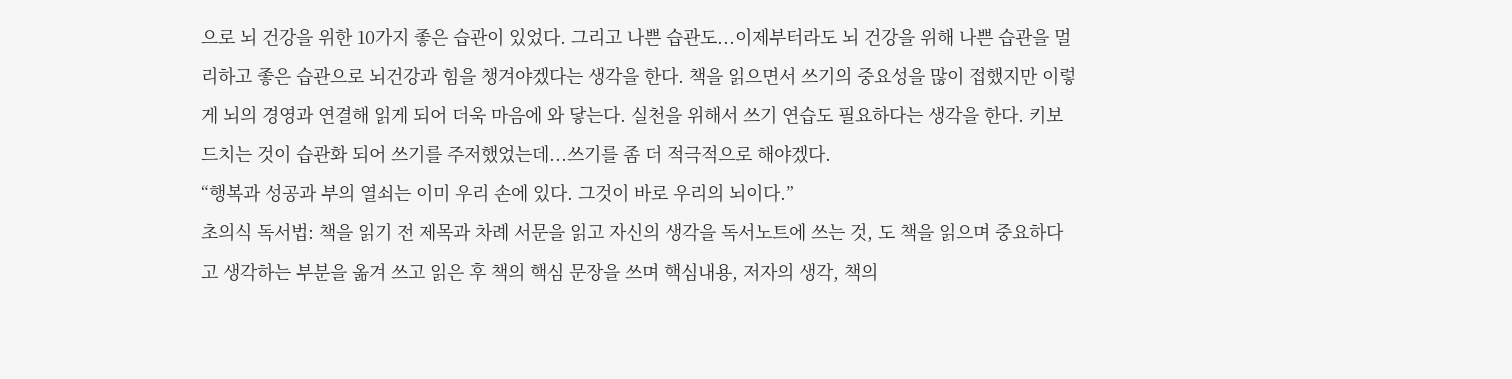으로 뇌 건강을 위한 10가지 좋은 습관이 있었다. 그리고 나쁜 습관도...이제부터라도 뇌 건강을 위해 나쁜 습관을 멀리하고 좋은 습관으로 뇌건강과 힘을 챙겨야겠다는 생각을 한다. 책을 읽으면서 쓰기의 중요성을 많이 접했지만 이렇게 뇌의 경영과 연결해 읽게 되어 더욱 마음에 와 닿는다. 실천을 위해서 쓰기 연습도 필요하다는 생각을 한다. 키보드치는 것이 습관화 되어 쓰기를 주저했었는데...쓰기를 좀 더 적극적으로 해야겠다.
“행복과 성공과 부의 열쇠는 이미 우리 손에 있다. 그것이 바로 우리의 뇌이다.”
초의식 독서법: 책을 읽기 전 제목과 차례 서문을 읽고 자신의 생각을 독서노트에 쓰는 것, 도 책을 읽으며 중요하다고 생각하는 부분을 옮겨 쓰고 읽은 후 책의 핵심 문장을 쓰며 핵심내용, 저자의 생각, 책의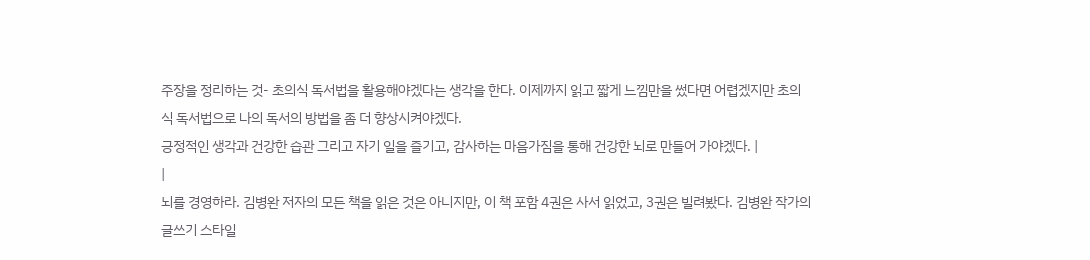주장을 정리하는 것- 초의식 독서법을 활용해야겠다는 생각을 한다. 이제까지 읽고 짧게 느낌만을 썼다면 어렵겠지만 초의식 독서법으로 나의 독서의 방법을 좀 더 향상시켜야겠다.
긍정적인 생각과 건강한 습관 그리고 자기 일을 즐기고, 감사하는 마음가짐을 통해 건강한 뇌로 만들어 가야겠다. |
|
뇌를 경영하라. 김병완 저자의 모든 책을 읽은 것은 아니지만, 이 책 포함 4권은 사서 읽었고, 3권은 빌려봤다. 김병완 작가의 글쓰기 스타일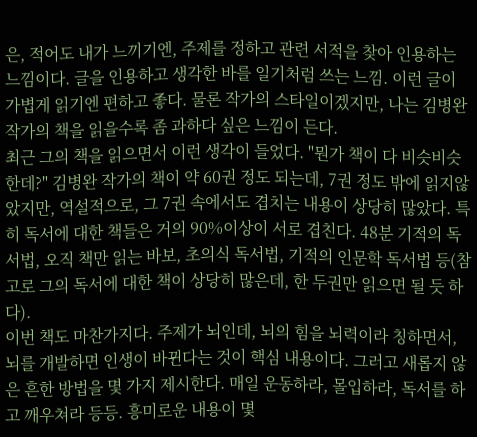은, 적어도 내가 느끼기엔, 주제를 정하고 관련 서적을 찾아 인용하는 느낌이다. 글을 인용하고 생각한 바를 일기처럼 쓰는 느낌. 이런 글이 가볍게 읽기엔 편하고 좋다. 물론 작가의 스타일이겠지만, 나는 김병완 작가의 책을 읽을수록 좀 과하다 싶은 느낌이 든다.
최근 그의 책을 읽으면서 이런 생각이 들었다. "뭔가 책이 다 비슷비슷한데?" 김병완 작가의 책이 약 60권 정도 되는데, 7권 정도 밖에 읽지않았지만, 역설적으로, 그 7권 속에서도 겹치는 내용이 상당히 많았다. 특히 독서에 대한 책들은 거의 90%이상이 서로 겹친다. 48분 기적의 독서법, 오직 책만 읽는 바보, 초의식 독서법, 기적의 인문학 독서법 등(참고로 그의 독서에 대한 책이 상당히 많은데, 한 두권만 읽으면 될 듯 하다).
이번 책도 마찬가지다. 주제가 뇌인데, 뇌의 힘을 뇌력이라 칭하면서, 뇌를 개발하면 인생이 바뀐다는 것이 핵심 내용이다. 그러고 새롭지 않은 흔한 방법을 몇 가지 제시한다. 매일 운동하라, 몰입하라, 독서를 하고 깨우쳐라 등등. 흥미로운 내용이 몇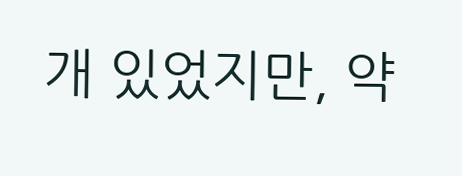개 있었지만, 약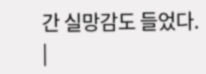간 실망감도 들었다. |